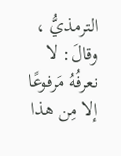الترمذيُّ ، وقالَ: لا نعرفُهُ مَرفوعًا إلا مِن هذا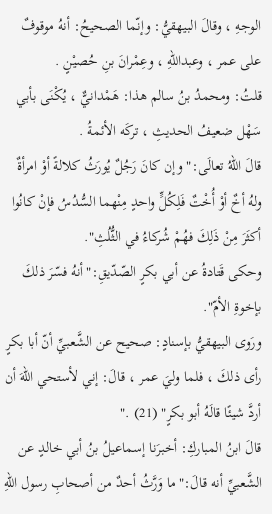الوجهِ ، وقالَ البيهقيُّ: وإنّما الصحيحُ: أنهُ موقوفٌ على عمر ، وعبداللهِ ، وعِمْرانَ بنِ حُصيْنٍ .
قلتُ: ومحمدُ بنُ سالم هذا: هَمْدانيٌّ ، يُكْنَى بأبي سَهْل ضعيفُ الحديثِ ، تركَه الأئمةُ .
قالَ اللهُ تعالَى:"وإن كانَ رَجُلٌ يُورَثُ كلالةً أوْ امرأةٌ ولهُ أخٌ أوْ أُخْتٌ فَلِكُلٍّ واحدٍ مِنْهما السُّدُسُ فإنْ كانُوا أكثَرَ مِنْ ذَلِكَ فهُمْ شُركاءُ في الثُّلُثِ".
وحكى قَتادةُ عن أبي بكرٍ الصّدّيقِ:"أنهُ فسّرَ ذلكَ بإخوةِ الأمّ".
ورَوى البيهقيُّ بإسنادٍ: صحيح عن الشَّعبيِّ أنّ أبا بكرٍ رأى ذلكَ ، فلما وليَ عمر ، قالَ: إني لأستحي اللهَ أن أردَّ شيئًا قالَهُ أبو بكرٍ" (21) ."
قالَ ابنُ المباركِ: أخبرَنا إسماعيلُ بنُ أبي خالدٍ عن الشَّعبيِّ أنه قالَ:"ما وَرَّثُ أحدٌ من أصحابِ رسول اللهِ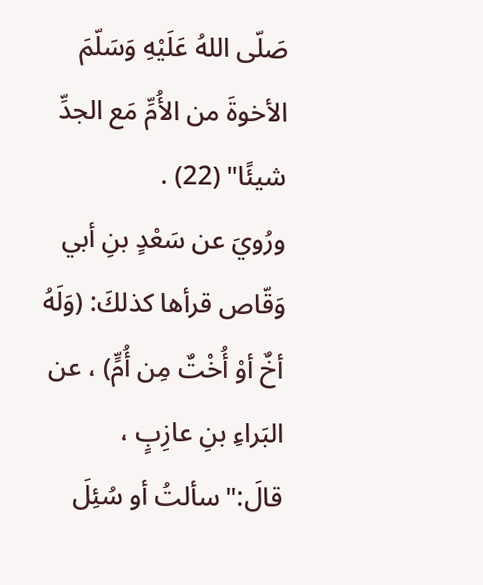صَلّى اللهُ عَلَيْهِ وَسَلّمَ الأخوةَ من الأُمِّ مَع الجدِّ شيئًا" (22) .
ورُويَ عن سَعْدٍ بنِ أبي وَقّاص قرأها كذلكَ: (وَلَهُ أخٌ أوْ أُخْتٌ مِن أُمٍّ) ، عن البَراءِ بنِ عازِبٍ ، قالَ:"سألتُ أو سُئِلَ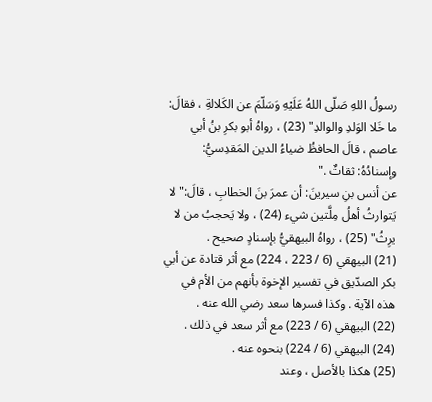رسولُ اللهِ صَلّى اللهُ عَلَيْهِ وَسَلّمَ عن الكَلالةِ ، فقالَ: ما خَلا الوَلدِ والوالدِ" (23) ، رواهُ أبو بكرِ بنُ أبي عاصم ، قالَ الحافظُ ضياءُ الدين المَقدِسيُّ: وإسنادُهُ: ثقاتٌ ."
عن أنس بنِ سيرينَ: أن عمرَ بنَ الخطابِ ، قالَ:"لا يَتوارثُ أهلُ مِلَّتين شيء (24) ، ولا يَحجبُ من لا يرِثُ" (25) ، رواهُ البيهقيُّ بإسنادٍ صحيح .
(21) البيهقي (6 / 223 ، 224) مع أثر قتادة عن أبي بكر الصدّيق في تفسير الإخوة بأنهم من الأم في هذه الآية . وكذا فسرها سعد رضي الله عنه .
(22) البيهقي (6 / 223) مع أثر سعد في ذلك .
(24) البيهقي (6 / 224) بنحوه عنه .
(25) هكذا بالأصل ، وعند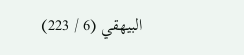البيهقي (6 / 223)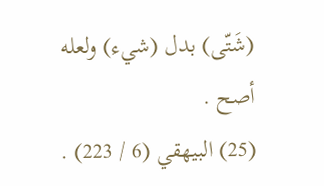(شَتّى) بدل (شيء) ولعله أصح .
(25) البيهقي (6 / 223) .